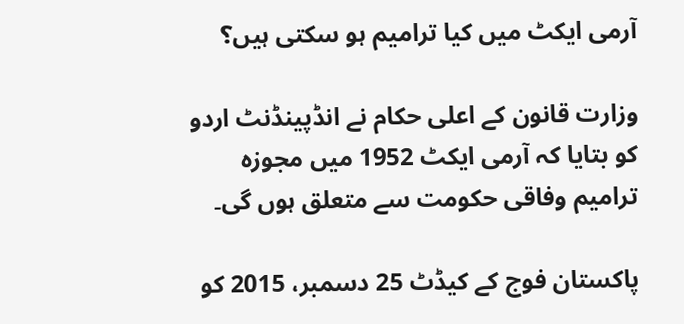آرمی ایکٹ میں کیا ترامیم ہو سکتی ہیں؟

وزارت قانون کے اعلی حکام نے انڈپینڈنٹ اردو کو بتایا کہ آرمی ایکٹ 1952 میں مجوزہ ترامیم وفاقی حکومت سے متعلق ہوں گی۔

پاکستان فوج کے کیڈٹ 25 دسمبر، 2015 کو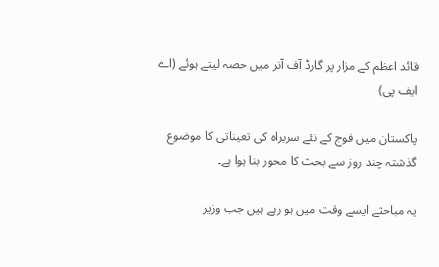قائد اعظم کے مزار پر گارڈ آف آنر میں حصہ لیتے ہوئے (اے ایف پی)

پاکستان میں فوج کے نئے سربراہ کی تعیناتی کا موضوع  گذشتہ چند روز سے بحث کا محور بنا ہوا ہے۔

یہ مباحثے ایسے وقت میں ہو رہے ہیں جب وزیر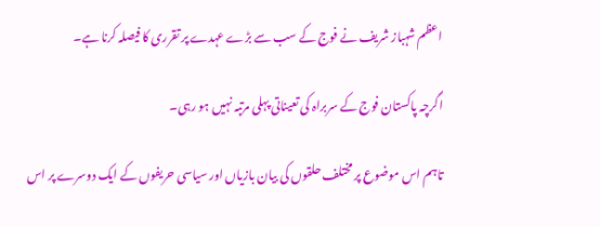اعظم شہباز شریف نے فوج کے سب سے بڑے عہدے پر تقرری کا فیصلہ کرنا ہے۔

اگرچہ پاکستان فوج کے سربراہ کی تعیناتی پہلی مرتبہ نہیں ہو رہی۔

تاہم اس موضوع پر مختلف حلقوں کی بیان بازیاں اور سیاسی حریفوں کے ایک دوسرے پر اس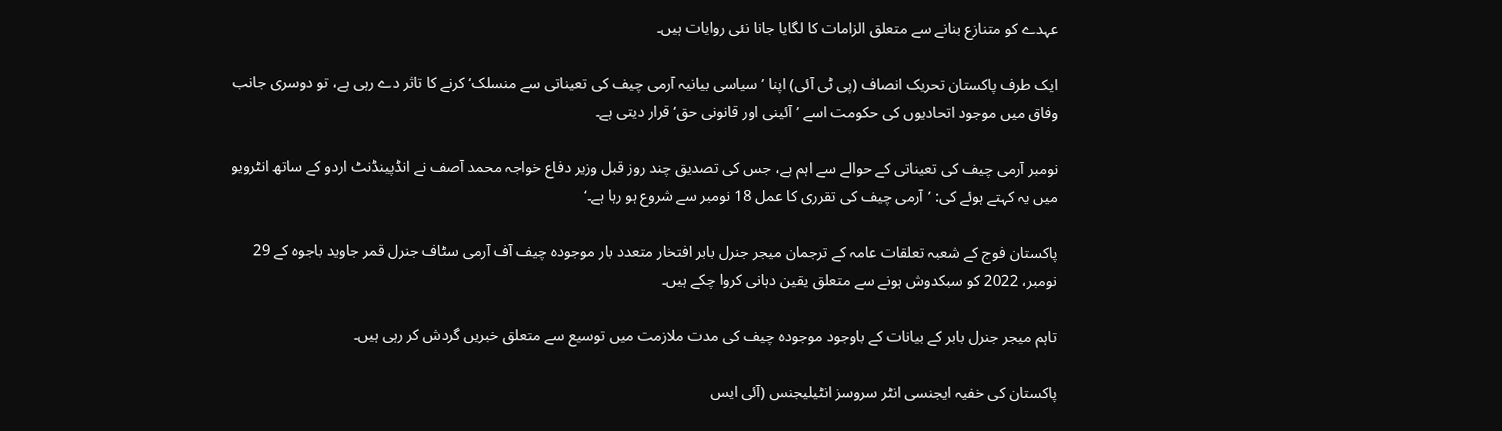عہدے کو متنازع بنانے سے متعلق الزامات کا لگایا جانا نئی روایات ہیں۔

ایک طرف پاکستان تحریک انصاف (پی ٹی آئی) اپنا ’سیاسی بیانیہ آرمی چیف کی تعیناتی سے منسلک‘ کرنے کا تاثر دے رہی ہے، تو دوسری جانب وفاق میں موجود اتحادیوں کی حکومت اسے ’آئینی اور قانونی حق‘ قرار دیتی ہے۔

نومبر آرمی چیف کی تعیناتی کے حوالے سے اہم ہے، جس کی تصدیق چند روز قبل وزیر دفاع خواجہ محمد آصف نے انڈپینڈنٹ اردو کے ساتھ انٹرویو میں یہ کہتے ہوئے کی: ’آرمی چیف کی تقرری کا عمل 18 نومبر سے شروع ہو رہا ہے۔‘

پاکستان فوج کے شعبہ تعلقات عامہ کے ترجمان میجر جنرل بابر افتخار متعدد بار موجودہ چیف آف آرمی سٹاف جنرل قمر جاوید باجوہ کے 29 نومبر، 2022 کو سبکدوش ہونے سے متعلق یقین دہانی کروا چکے ہیں۔

تاہم میجر جنرل بابر کے بیانات کے باوجود موجودہ چیف کی مدت ملازمت میں توسیع سے متعلق خبریں گردش کر رہی ہیں۔

پاکستان کی خفیہ ایجنسی انٹر سروسز انٹیلیجنس (آئی ایس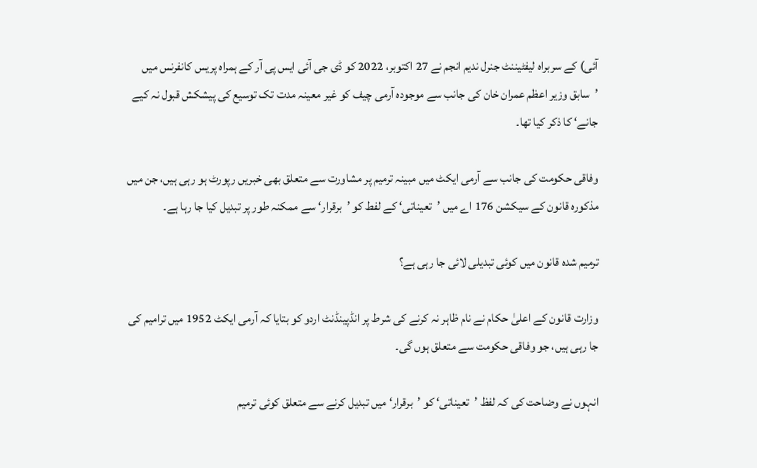آئی) کے سربراہ لیفٹیننٹ جنرل ندیم انجم نے 27 اکتوبر، 2022 کو ڈی جی آئی ایس پی آر کے ہمراہ پریس کانفرنس میں ’سابق وزیر اعظم عمران خان کی جانب سے موجودہ آرمی چیف کو غیر معینہ مدت تک توسیع کی پیشکش قبول نہ کیے جانے‘ کا ذکر کیا تھا۔

وفاقی حکومت کی جانب سے آرمی ایکٹ میں مبینہ ترمیم پر مشاورت سے متعلق بھی خبریں رپورٹ ہو رہی ہیں، جن میں مذکورہ قانون کے سیکشن 176 اے میں ’تعیناتی‘ کے لفط کو ’برقرار‘ سے ممکنہ طور پر تبدیل کیا جا رہا ہے۔

ترمیم شدہ قانون میں کوئی تبدیلی لائی جا رہی ہے؟

وزارت قانون کے اعلیٰ حکام نے نام ظاہر نہ کرنے کی شرط پر انڈپینڈنٹ اردو کو بتایا کہ آرمی ایکٹ 1952 میں ترامیم کی جا رہی ہیں، جو وفاقی حکومت سے متعلق ہوں گی۔

انہوں نے وضاحت کی کہ لفظ ’تعیناتی‘ کو ’برقرار‘ میں تبدیل کرنے سے متعلق کوئی ترمیم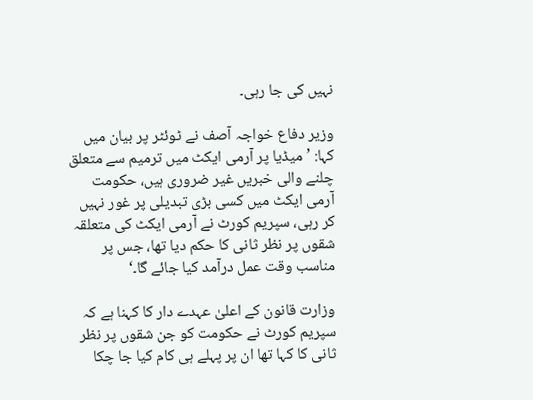نہیں کی جا رہی۔

وزیر دفاع خواجہ آصف نے ٹوئٹر پر بیان میں کہا: ’میڈیا پر آرمی ایکٹ میں ترمیم سے متعلق چلنے والی خبریں غیر ضروری ہیں، حکومت آرمی ایکٹ میں کسی بڑی تبدیلی پر غور نہیں کر رہی، سپریم کورٹ نے آرمی ایکٹ کی متعلقہ شقوں پر نظر ثانی کا حکم دیا تھا، جس پر مناسب وقت عمل درآمد کیا جائے گا۔‘

وزارت قانون کے اعلیٰ عہدے دار کا کہنا ہے کہ سپریم کورٹ نے حکومت کو جن شقوں پر نظر ثانی کا کہا تھا ان پر پہلے ہی کام کیا جا چکا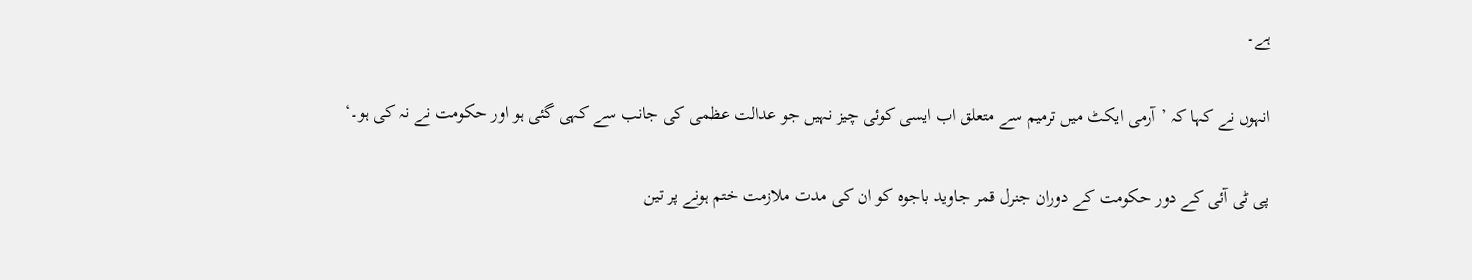ہے۔

انہوں نے کہا کہ ’آرمی ایکٹ میں ترمیم سے متعلق اب ایسی کوئی چیز نہیں جو عدالت عظمی کی جانب سے کہی گئی ہو اور حکومت نے نہ کی ہو۔‘

پی ٹی آئی کے دور حکومت کے دوران جنرل قمر جاوید باجوہ کو ان کی مدت ملازمت ختم ہونے پر تین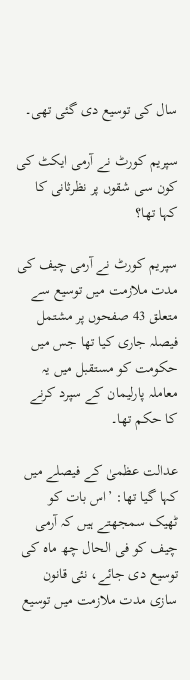سال کی توسیع دی گئی تھی۔

سپریم کورٹ نے آرمی ایکٹ کی کون سی شقوں پر نظرثانی کا کہا تھا؟

سپریم کورٹ نے آرمی چیف کی مدت ملازمت میں توسیع سے متعلق 43 صفحوں پر مشتمل فیصلہ جاری کیا تھا جس میں حکومت کو مستقبل میں یہ معاملہ پارلیمان کے سپرد کرنے کا حکم تھا۔

عدالت عظمیٰ کے فیصلے میں کہا گیا تھا: ’اس بات کو ٹھیک سمجھتے ہیں کہ آرمی چیف کو فی الحال چھ ماہ کی توسیع دی جائے، نئی قانون سازی مدت ملازمت میں توسیع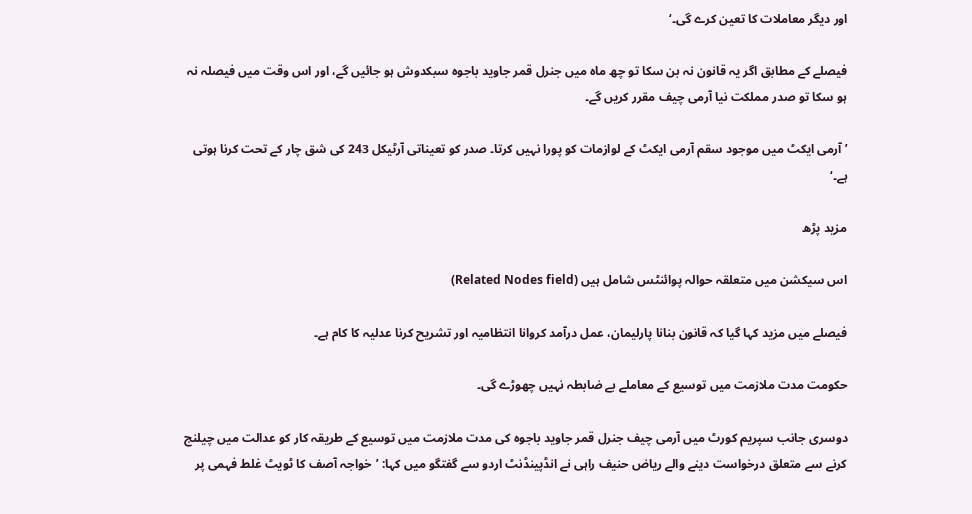اور دیگر معاملات کا تعین کرے گی۔‘

فیصلے کے مطابق اگر یہ قانون نہ بن سکا تو چھ ماہ میں جنرل قمر جاوید باجوہ سبکدوش ہو جائیں گے، اور اس وقت میں فیصلہ نہ ہو سکا تو صدر مملکت نیا آرمی چیف مقرر کریں گے۔

’آرمی ایکٹ میں موجود سقم آرمی ایکٹ کے لوازمات کو پورا نہیں کرتا۔ صدر کو تعیناتی آرٹیکل 243 کی شق چار کے تحت کرنا ہوتی ہے۔‘

مزید پڑھ

اس سیکشن میں متعلقہ حوالہ پوائنٹس شامل ہیں (Related Nodes field)

فیصلے میں مزید کہا گیا کہ قانون بنانا پارلیمان، عمل درآمد کروانا انتظامیہ اور تشریح کرنا عدلیہ کا کام ہے۔

حکومت مدت ملازمت میں توسیع کے معاملے بے ضابطہ نہیں چھوڑے گی۔

دوسری جانب سپریم کورٹ میں آرمی چیف جنرل قمر جاوید باجوہ کی مدت ملازمت میں توسیع کے طریقہ کار کو عدالت میں چیلنج کرنے سے متعلق درخواست دینے والے ریاض حنیف راہی نے انڈپینڈنٹ اردو سے گفتگو میں کہا: ’خواجہ آصف کا ٹویٹ غلط فہمی پر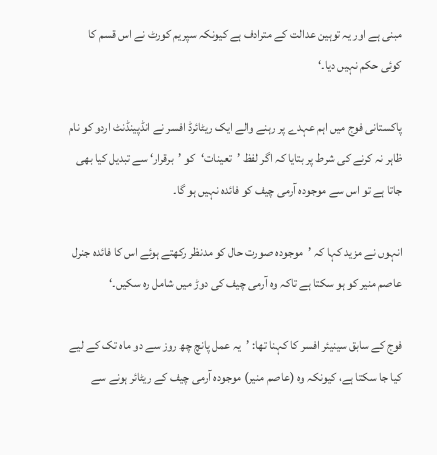مبنی ہے اور یہ توہین عدالت کے مترادف ہے کیونکہ سپریم کورٹ نے اس قسم کا کوئی حکم نہیں دیا۔‘

پاکستانی فوج میں اہم عہدے پر رہنے والے ایک ریٹائرڈ افسر نے انڈپینڈنٹ اردو کو نام ظاہر نہ کرنے کی شرط پر بتایا کہ اگر لفظ ’تعینات‘کو ’برقرار‘ سے تبدیل کیا بھی جاتا ہے تو اس سے موجودہ آرمی چیف کو فائدہ نہیں ہو گا۔

انہوں نے مزید کہا کہ ’موجودہ صورت حال کو مدنظر رکھتے ہوئے اس کا فائدہ جنرل عاصم منیر کو ہو سکتا ہے تاکہ وہ آرمی چیف کی دوڑ میں شامل رہ سکیں۔‘

فوج کے سابق سینیئر افسر کا کہنا تھا: ’یہ عمل پانچ چھ روز سے دو ماہ تک کے لیے کیا جا سکتا ہے، کیونکہ وہ (عاصم منیر) موجودہ آرمی چیف کے ریٹائر ہونے سے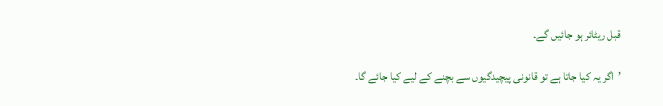قبل ریٹائر ہو جائیں گے۔

’اگر یہ کیا جاتا ہے تو قانونی پیچیدگیوں سے بچنے کے لیے کیا جائے گا۔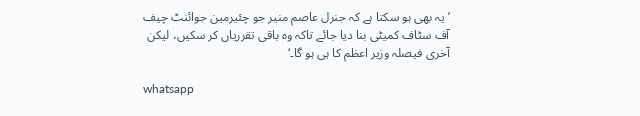’یہ بھی ہو سکتا ہے کہ جنرل عاصم منیر جو چئیرمین جوائنٹ چیف آف سٹاف کمیٹی بنا دیا جائے تاکہ وہ باقی تقرریاں کر سکیں، لیکن آخری فیصلہ وزیر اعظم کا ہی ہو گا۔‘

whatsapp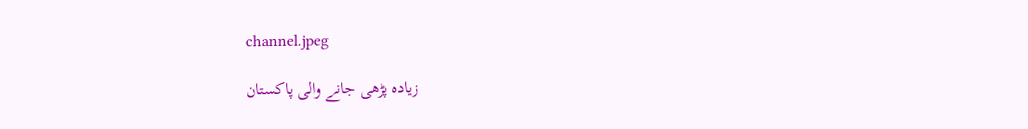channel.jpeg

زیادہ پڑھی جانے والی پاکستان